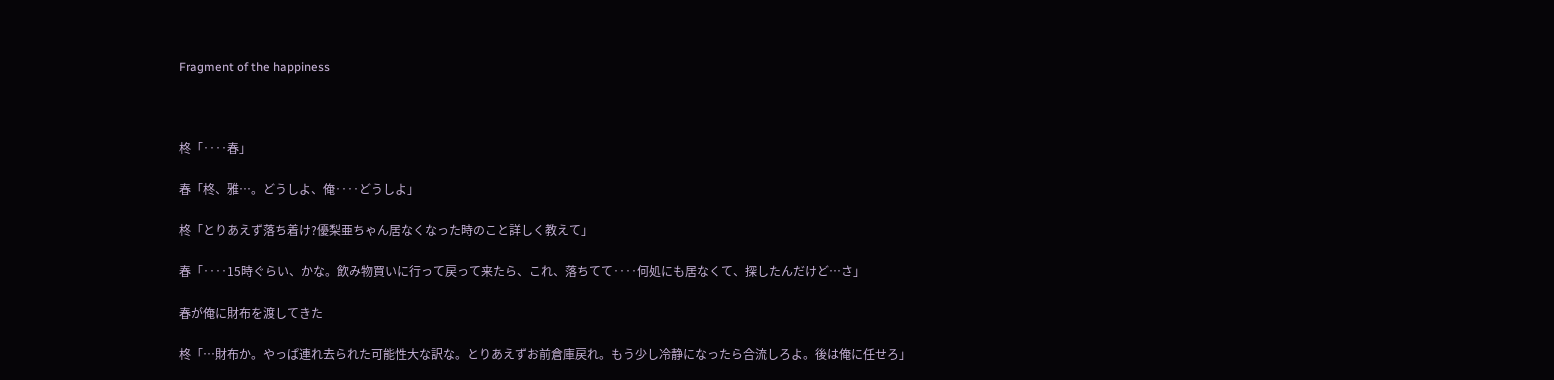Fragment of the happiness



柊「‥‥春」

春「柊、雅…。どうしよ、俺‥‥どうしよ」

柊「とりあえず落ち着け?優梨亜ちゃん居なくなった時のこと詳しく教えて」

春「‥‥15時ぐらい、かな。飲み物買いに行って戻って来たら、これ、落ちてて‥‥何処にも居なくて、探したんだけど…さ」

春が俺に財布を渡してきた

柊「…財布か。やっぱ連れ去られた可能性大な訳な。とりあえずお前倉庫戻れ。もう少し冷静になったら合流しろよ。後は俺に任せろ」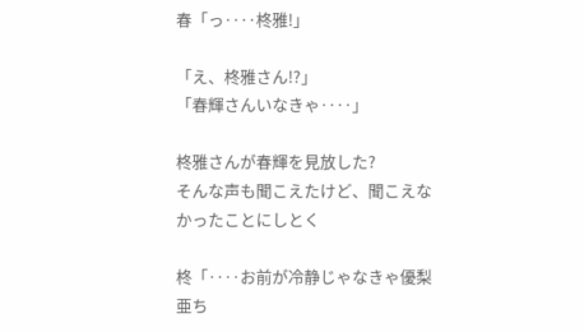春「っ‥‥柊雅!」

「え、柊雅さん!?」
「春輝さんいなきゃ‥‥」

柊雅さんが春輝を見放した?
そんな声も聞こえたけど、聞こえなかったことにしとく

柊「‥‥お前が冷静じゃなきゃ優梨亜ち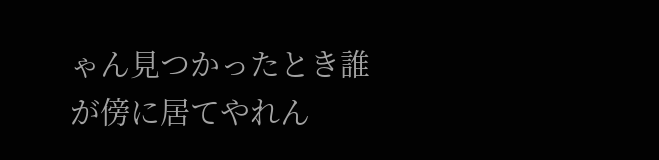ゃん見つかったとき誰が傍に居てやれん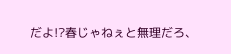だよ!?春じゃねぇと無理だろ、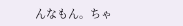んなもん。ちゃ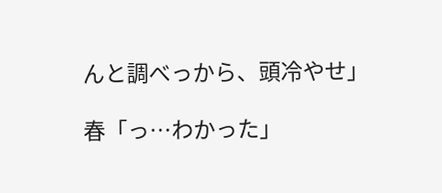んと調べっから、頭冷やせ」

春「っ…わかった」